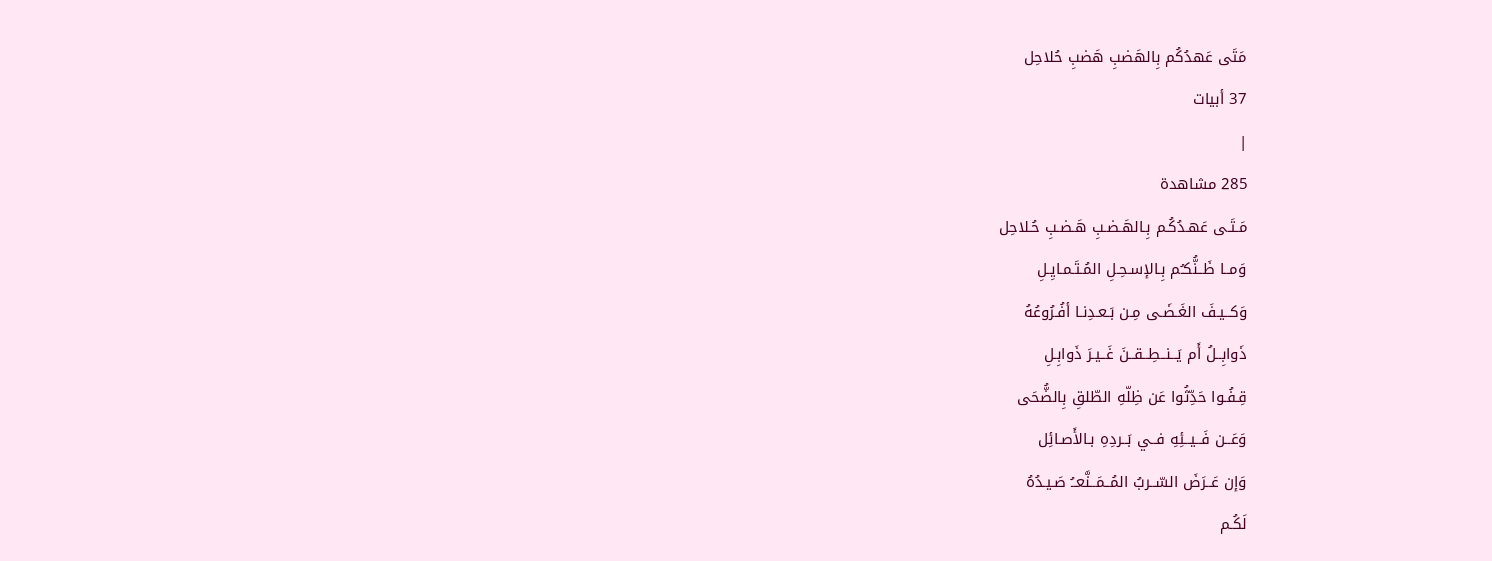مَتَى عَهدُكُم بِالهَضبِ هَضبِ حُلاحِل
37 أبيات
|
285 مشاهدة
مَـتَـى عَهـدُكُـم بِـالهَـضـبِ هَـضـبِ حُـلاحِل
وَمــا ظَــنُّكـُم بِـالإسـحِـلِ المُـتَـمـايِـلِ
وَكــيـفَ الغَـضَـى مِـن بَـعـدِنـا أفُـرُوعُهُ
ذَوابِــلُ أَم يَــنــطِــقــنَ غَــيـرَ ذَوابِـلِ
قِـفُـوا حَدِّثُوا عَن ظِلّهِ الطّلقِ بِالضُّحَى
وَعَــن فَــيــئِهِ فــي بَــردِهِ بـالأَصـائِل
وَإن عَــرَضَ السّــربُ المُــمَــنَّعــُ صَـيـدُهُ
لَكُـم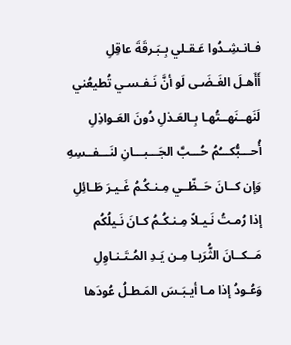فـانـشِـدُوا عَـقـلي بِـبَـرقَةَ عاقِلِ
أَأَهـلَ الغَـضَـى لَو أنَّ نَـفـسـي تُطيعُني
لَنَهــنَهــتُهـا بِـالعَـذلِ دُونَ العَـواذِلِ
أُحـــبُّكـــُمُ حُـــبَّ الجَـــبـــانِ لنَـــفــسِهِ
وَإن كــانَ حَــظّــي مِـنـكُـمُ غَـيـرَ طَـائِلِ
إذا رُمـتُ نَـيـلاً مِـنـكُـمُ كـانَ نَـيلُكُم
مَــكــانَ الثُّرَيـا مِـن يَـدِ المُـتَـنـاوِلِ
وَعُـودُ إذا مـا أيـبَـسَ المَـطـلُ عُودَها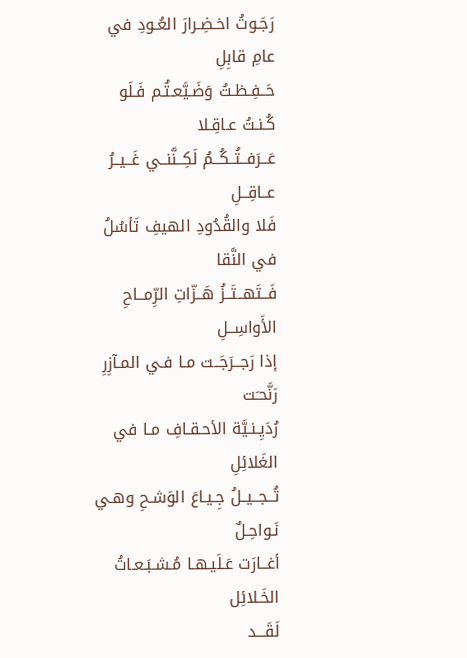رَجَـوتُ اخـضِـرارَ العُـودِ في عامِ قابِلِ
حَــفِـظـتُ وَضَـيَّعـتُـم فَـلَو كُـنـتُ عـاقِـلا
عَــرَفــتُــكُــمُ لَكِــنَّنــي غَــيــرُ عــاقِــلِ
فَلا والقُدُودِ الهيفِ تَأسُلُ في النَّقا
فَــتَهــتَــزُ هَــزّاتِ الرِّمــاحِ الأَواسِــلِ
إذا رَجــرَجَــت مـا فـي المـآزِرِ رَنَّحـَت
رُدَيِـنـيَّة الأحـقـافِ مـا في الغَلائِلِ
تُــجــيــلُ جِـيـاعَ الوَشـحِ وهـي نَـواحِـلٌ
أغــارَت عَـلَيـهـا مُـشـبَـعـاتُ الخَـلائِل
لَقَـــد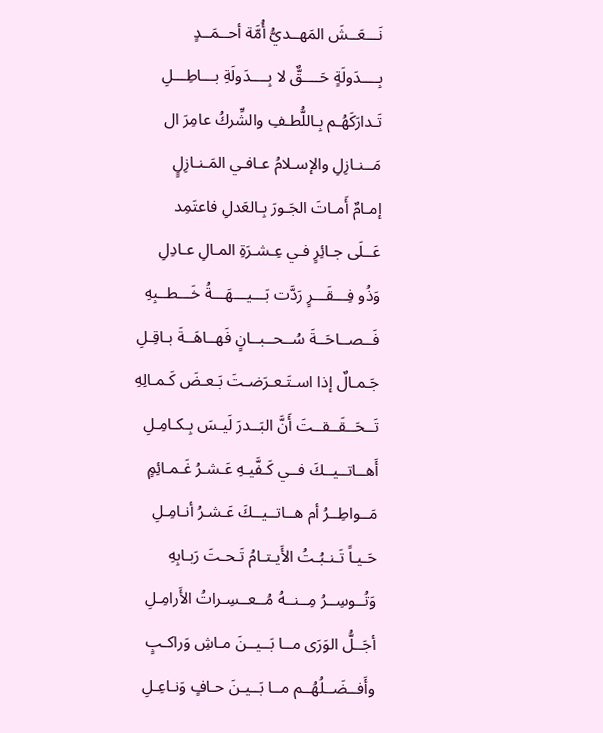نَـــعَــشَ المَهــديُّ أُمَّة أحــمَــدٍ
بِــــدَولَةٍ حَــــقٌّ لا بِــــدَولَةِ بـــاطِـــلِ
تَـدارَكَهُـم بِـاللُّطـفِ والشِّركُ عامِرَ ال
مَــنـازِلِ والإسـلامُ عـافـي المَـنـازِلٍِ
إمـامٌ أَمـاتَ الجَـورَ بِـالعَدلِ فاعتَمِد
عَــلَى جـائِرٍ فـي عِـشـرَةِ المـالِ عـادِلِ
وَذُو فِـــقَـــرٍ رَدَّت بَـــيـــهَـــةُ خَـــطــبِهِ
فَــصــاحَــةَ سُــحــبــانٍ فَهــاهَــةَ بـاقِـلِ
جَـمـالٌ إذا اسـتَـعـرَضـتَ بَـعـضَ كَـمـالِهِ
تَــحَــقَــقــتَ أَنَّ البَــدرَ لَيـسَ بِـكـامِـلِ
أَهــاتــيــكَ فــي كَـفَّيـهِ عَـشـرُ غَـمـائِمٍ
مَــواطِــرُ أم هــاتــيــكَ عَـشـرُ أنـامِـلِ
حَـيـاً تَـنـبُـتُ الأَيـتـامُ تَـحـتَ رَبـابِهِ
وَتُــوسِــرُ مِــنــهُ مُــعــسِـراتُ الأَرامِـلِ
أجَــلُّ الوَرَى مــا بَــيــنَ مـاشِ وَراكـبٍ
وأَفــضَــلُهُــم مــا بَــيـنَ حـافٍ وَنـاعِـلِ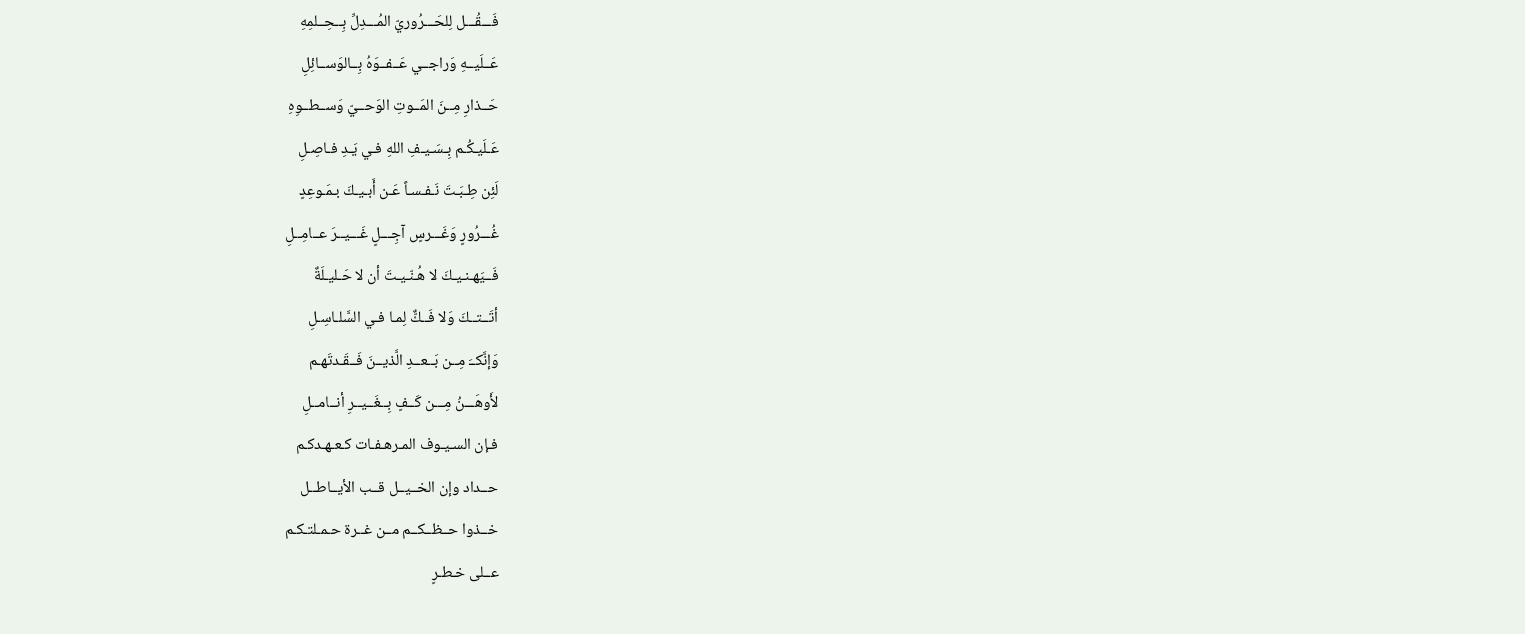فَـــقُـــل لِلحَـــرُوريّ المُـــدِلِّ بِــحِــلمِهِ
عَــلَيــهِ وَراجــي عَــفــوَهُ بِــالوَســائِلِ
حَــذارِ مِــنَ المَــوتِ الوَحــيّ وَســطــوِهِ
عَـلَيـكُـم بِـسَـيـفِ اللهِ فـي يَـدِ فـاصِـلِ
لَئِن طِـبَـتَ نَـفـسـاً عَـن أَبـيـكَ بـمَـوعِدٍ
غُـــرُورٍ وَغَـــرسٍ آجِـــلٍ غَـــيــرَ عــامِــلِ
فَــيَهـنـيـكَ لا هُـنّـيـتَ أن لا حَـليـلَةٌ
أتَــتــكَ وَلا فَــكٌّ لِمـا فـي السَّلـاسِـلِ
وَإنَّكــَ مِــن بَــعــدِ الَّذيــنَ فَــقَـدتَهـم
لأَوهَـــنُ مِـــن كَــفٍ بِــغَــيــرِ أنــامــلِ
فـإن السـيـوف المـرهـفـات كـعـهـدكـم
حــداد وإن الخــيــل قــب الأيــاطــل
خــذوا حــظــكــم مــن غــرة حـمـلتـكـم
عــلى خـطـرٍ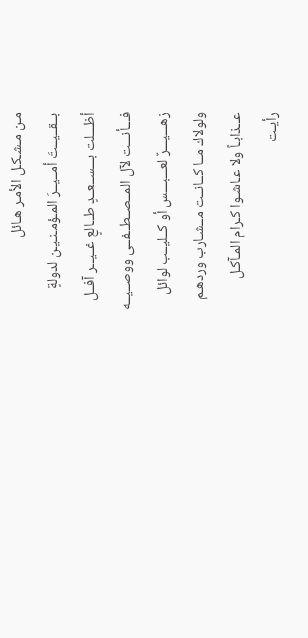مـن مـشـكـل الأمـر هـائل
بــقــيــتَ أمــيــرَ المـؤمـنـيـن لدولةٍ
أظـــلت بـــســعــدٍ طــالعٍ غــيــر آفــل
فـــأنـــت لآل المــصــطــفــى ووصــيــه
زهـــيـــرٌ لعـــبـــس أو كــليــب لوائل
ولولاك مــا كــانــت مــشـارب وردهـم
عــذابـاً ولا عـاشـوا كـرام المـآكـل
رأيـت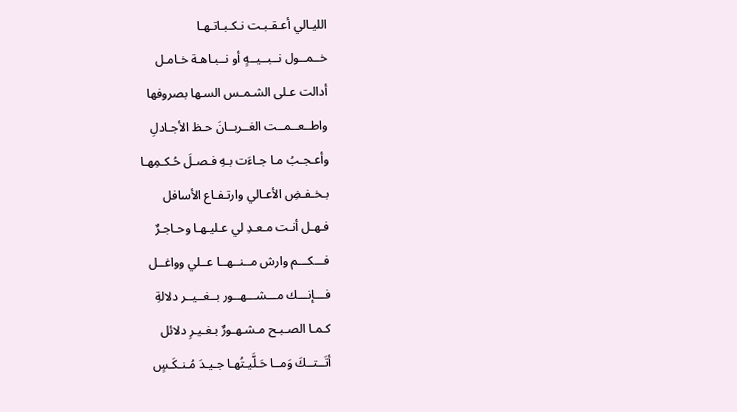الليـالي أعـقـبـت نـكـبـاتـهـا
خــمــول نــبــيــهٍ أو نــبـاهـة خـامـل
أدالت عـلى الشـمـس السـها بصروفها
واطــعــمــت الغــربــانَ حـظ الأجـادلِ
وأعـجـبُ مـا جـاءَت بـهِ فـصـلَ حُـكـمِهـا
بـخـفـضِ الأعـالي وارتـفـاع الأسافل
فـهـل أنـت مـعـدِ لي عـليـهـا وحـاجـرٌ
فـــكـــم وارش مــنــهــا عــلي وواغــل
فـــإنـــك مـــشـــهــور بــغــيــر دلالةِ
كـمـا الصـبـح مـشـهـورٌ بـغـيـرِ دلائل
أتَــتــكَ وَمــا حَـلَّيـتُهـا جـيـدَ مُـنـكَـسٍ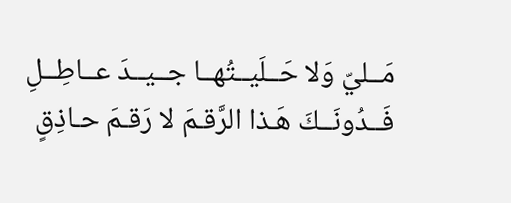مَــليّ وَلا حَــلَيــتُهــا جــيــدَ عــاطِــلِ
فَــدُونَــكَ هَـذا الرَّقـمَ لا رَقـمَ حـاذِقٍ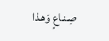صِـنـاعٍ وَهـذا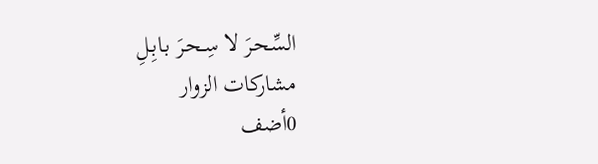السِّحـرَ لا سِـحـرَ بـابِـلِ
مشاركات الزوار
0أضف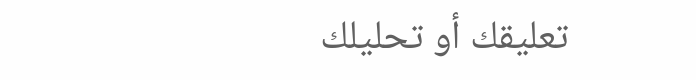تعليقك أو تحليلك